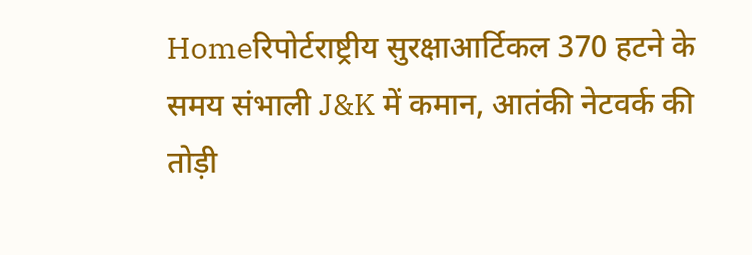Homeरिपोर्टराष्ट्रीय सुरक्षाआर्टिकल 370 हटने के समय संभाली J&K में कमान, आतंकी नेटवर्क की तोड़ी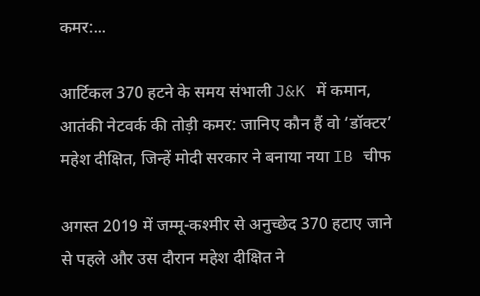कमर:...

आर्टिकल 370 हटने के समय संभाली J&K में कमान, आतंकी नेटवर्क की तोड़ी कमर: जानिए कौन हैं वो ‘डॉक्टर’ महेश दीक्षित, जिन्हें मोदी सरकार ने बनाया नया IB चीफ

अगस्त 2019 में जम्मू-कश्मीर से अनुच्छेद 370 हटाए जाने से पहले और उस दौरान महेश दीक्षित ने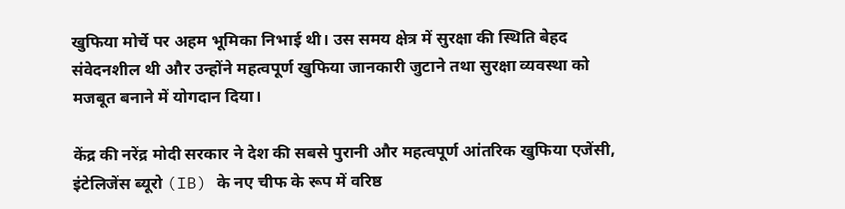खुफिया मोर्चे पर अहम भूमिका निभाई थी। उस समय क्षेत्र में सुरक्षा की स्थिति बेहद संवेदनशील थी और उन्होंने महत्वपूर्ण खुफिया जानकारी जुटाने तथा सुरक्षा व्यवस्था को मजबूत बनाने में योगदान दिया।

केंद्र की नरेंद्र मोदी सरकार ने देश की सबसे पुरानी और महत्वपूर्ण आंतरिक खुफिया एजेंसी, इंटेलिजेंस ब्यूरो (IB) के नए चीफ के रूप में वरिष्ठ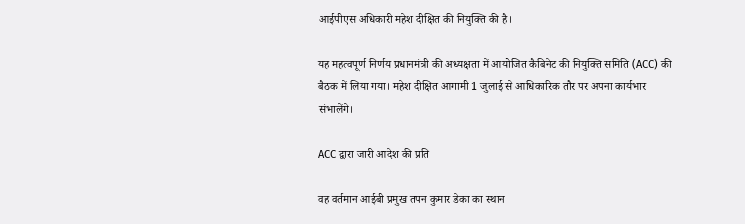आईपीएस अधिकारी महेश दीक्षित की नियुक्ति की है।

यह महत्वपूर्ण निर्णय प्रधानमंत्री की अध्यक्षता में आयोजित कैबिनेट की नियुक्ति समिति (ACC) की बैठक में लिया गया। महेश दीक्षित आगामी 1 जुलाई से आधिकारिक तौर पर अपना कार्यभार संभालेंगे।

ACC द्वारा जारी आदेश की प्रति

वह वर्तमान आईबी प्रमुख तपन कुमार डेका का स्थान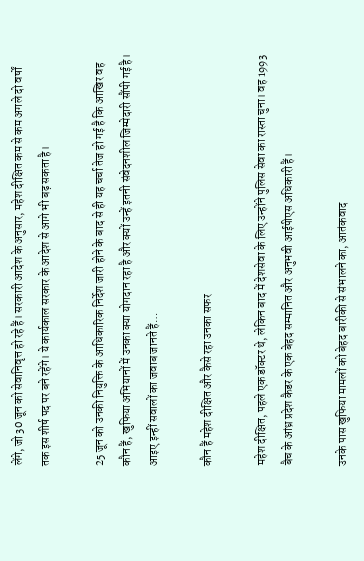लेंगे, जो 30 जून को सेवानिवृत्त हो रहे हैं। सरकारी आदेश के अनुसार, महेश दीक्षित कम से कम अगले दो वर्षों तक इस शीर्ष पद पर बने रहेंगे। ये कार्यकाल सरकार के आदेश से आगे भी बढ़ सकता है।

25 जून को उनकी नियुक्ति के आधिकारिक निर्देश जारी होने के बाद से ही यह चर्चा तेज हो गई है कि आखिर वह कौन हैं, खुफिया अभियानों में उनका क्या योगदान रहा है और क्यों उन्हें इतनी संवेदनशील जिम्मेदारी सौंपी गई है। आइए इन्हीं सवालों का जवाब जानते हैं…

कौन हैं महेश दीक्षित और कैसे रहा उनका सफर

महेश दीक्षित, पहले एक डॉक्टर थे, लेकिन बाद में देशसेवा के लिए उन्होंने पुलिस सेवा का रास्ता चुना। वह 1993 बैच के आंध्र प्रदेश कैडर के एक बेहद सम्मानित और अनुभवी आईपीएस अधिकारी हैं।

उनके पास खुफिया मामलों को बेहद बारीकी से संभालने का, आतंकवाद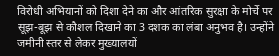विरोधी अभियानों को दिशा देने का और आंतरिक सुरक्षा के मोर्चे पर सूझ-बूझ से कौशल दिखाने का 3 दशक का लंबा अनुभव है। उन्होंने जमीनी स्तर से लेकर मुख्यालयों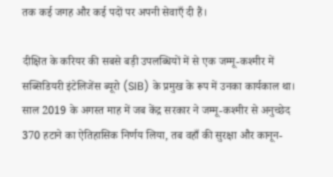तक कई जगह और कई पदों पर अपनी सेवाएँ दी हैं।

दीक्षित के करियर की सबसे बड़ी उपलब्धियों में से एक जम्मू-कश्मीर में सब्सिडियरी इंटेलिजेंस ब्यूरो (SIB) के प्रमुख के रूप में उनका कार्यकाल था। साल 2019 के अगस्त माह में जब केंद्र सरकार ने जम्मू-कश्मीर से अनुच्छेद 370 हटाने का ऐतिहासिक निर्णय लिया, तब वहाँ की सुरक्षा और कानून-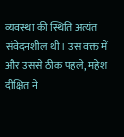व्यवस्था की स्थिति अत्यंत संवेदनशील थी। उस वक्त में और उससे ठीक पहले, महेश दीक्षित ने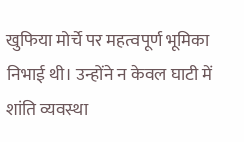खुफिया मोर्चे पर महत्वपूर्ण भूमिका निभाई थी। उन्होंने न केवल घाटी में शांति व्यवस्था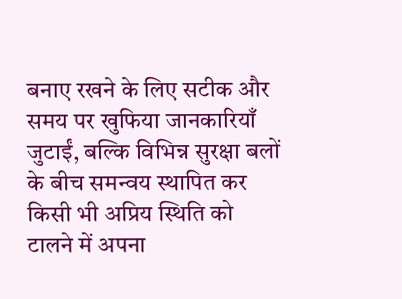बनाए रखने के लिए सटीक और समय पर खुफिया जानकारियाँ जुटाईं, बल्कि विभिन्न सुरक्षा बलों के बीच समन्वय स्थापित कर किसी भी अप्रिय स्थिति को टालने में अपना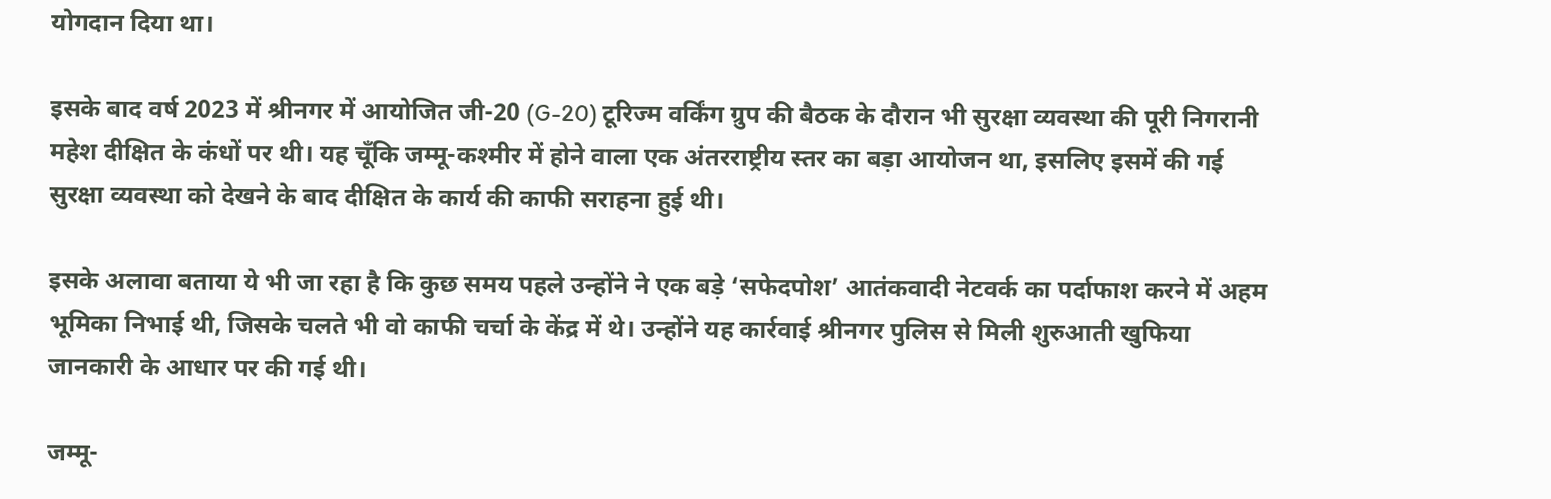योगदान दिया था।

इसके बाद वर्ष 2023 में श्रीनगर में आयोजित जी-20 (G-20) टूरिज्म वर्किंग ग्रुप की बैठक के दौरान भी सुरक्षा व्यवस्था की पूरी निगरानी महेश दीक्षित के कंधों पर थी। यह चूँकि जम्मू-कश्मीर में होने वाला एक अंतरराष्ट्रीय स्तर का बड़ा आयोजन था, इसलिए इसमें की गई सुरक्षा व्यवस्था को देखने के बाद दीक्षित के कार्य की काफी सराहना हुई थी।

इसके अलावा बताया ये भी जा रहा है कि कुछ समय पहले उन्होंने ने एक बड़े ‘सफेदपोश’ आतंकवादी नेटवर्क का पर्दाफाश करने में अहम भूमिका निभाई थी, जिसके चलते भी वो काफी चर्चा के केंद्र में थे। उन्होंने यह कार्रवाई श्रीनगर पुलिस से मिली शुरुआती खुफिया जानकारी के आधार पर की गई थी।

जम्मू-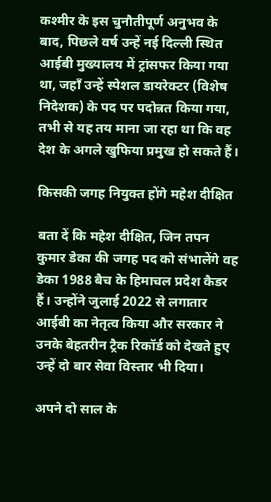कश्मीर के इस चुनौतीपूर्ण अनुभव के बाद, पिछले वर्ष उन्हें नई दिल्ली स्थित आईबी मुख्यालय में ट्रांसफर किया गया था, जहाँ उन्हें स्पेशल डायरेक्टर (विशेष निदेशक) के पद पर पदोन्नत किया गया, तभी से यह तय माना जा रहा था कि वह देश के अगले खुफिया प्रमुख हो सकते हैं।

किसकी जगह नियुक्त होंगे महेश दीक्षित

बता दें कि महेश दीक्षित, जिन तपन कुमार डेका की जगह पद को संभालेंगे वह डेका 1988 बैच के हिमाचल प्रदेश कैडर हैं। उन्होंने जुलाई 2022 से लगातार आईबी का नेतृत्व किया और सरकार ने उनके बेहतरीन ट्रैक रिकॉर्ड को देखते हुए उन्हें दो बार सेवा विस्तार भी दिया।

अपने दो साल के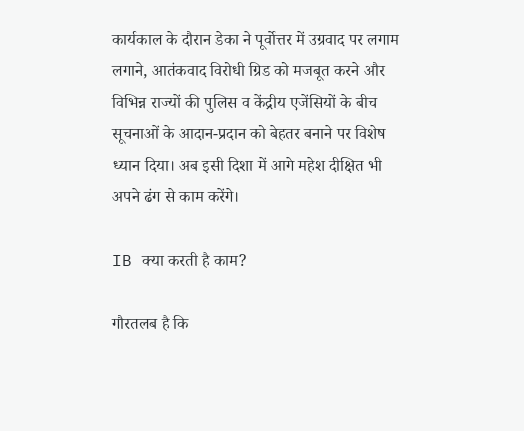कार्यकाल के दौरान डेका ने पूर्वोत्तर में उग्रवाद पर लगाम लगाने, आतंकवाद विरोधी ग्रिड को मजबूत करने और विभिन्न राज्यों की पुलिस व केंद्रीय एजेंसियों के बीच सूचनाओं के आदान-प्रदान को बेहतर बनाने पर विशेष ध्यान दिया। अब इसी दिशा में आगे महेश दीक्षित भी अपने ढंग से काम करेंगे।

IB क्या करती है काम?

गौरतलब है कि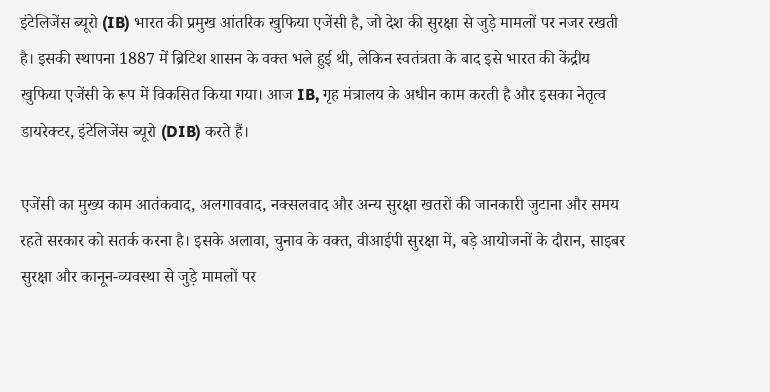इंटेलिजेंस ब्यूरो (IB) भारत की प्रमुख आंतरिक खुफिया एजेंसी है, जो देश की सुरक्षा से जुड़े मामलों पर नजर रखती है। इसकी स्थापना 1887 में ब्रिटिश शासन के वक्त भले हुई थी, लेकिन स्वतंत्रता के बाद इसे भारत की केंद्रीय खुफिया एजेंसी के रूप में विकसित किया गया। आज IB, गृह मंत्रालय के अधीन काम करती है और इसका नेतृत्व डायरेक्टर, इंटेलिजेंस ब्यूरो (DIB) करते हैं।

एजेंसी का मुख्य काम आतंकवाद, अलगाववाद, नक्सलवाद और अन्य सुरक्षा खतरों की जानकारी जुटाना और समय रहते सरकार को सतर्क करना है। इसके अलावा, चुनाव के वक्त, वीआईपी सुरक्षा में, बड़े आयोजनों के दौरान, साइबर सुरक्षा और कानून-व्यवस्था से जुड़े मामलों पर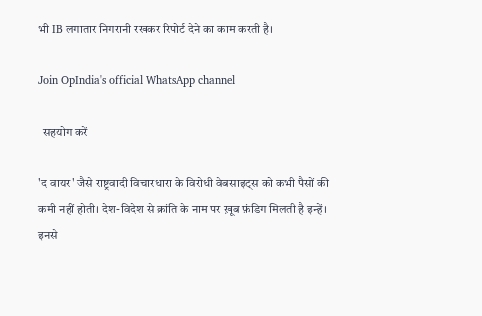भी IB लगातार निगरानी रखकर रिपोर्ट देने का काम करती है।

Join OpIndia's official WhatsApp channel

  सहयोग करें

'द वायर' जैसे राष्ट्रवादी विचारधारा के विरोधी वेबसाइट्स को कभी पैसों की कमी नहीं होती। देश-विदेश से क्रांति के नाम पर ख़ूब फ़ंडिग मिलती है इन्हें। इनसे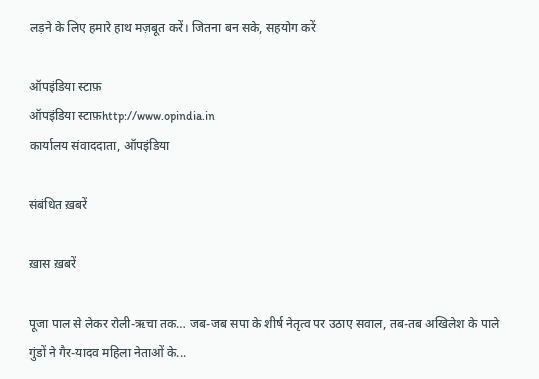लड़ने के लिए हमारे हाथ मज़बूत करें। जितना बन सके, सहयोग करें

ऑपइंडिया स्टाफ़
ऑपइंडिया स्टाफ़http://www.opindia.in
कार्यालय संवाददाता, ऑपइंडिया

संबंधित ख़बरें

ख़ास ख़बरें

पूजा पाल से लेकर रोली-ऋचा तक… जब-जब सपा के शीर्ष नेतृत्व पर उठाए सवाल, तब-तब अखिलेश के पाले गुंडों ने गैर-यादव महिला नेताओं के...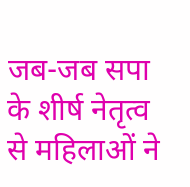जब-जब सपा के शीर्ष नेतृत्व से महिलाओं ने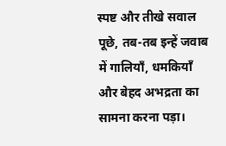स्पष्ट और तीखे सवाल पूछे, तब-तब इन्हें जवाब में गालियाँ, धमकियाँ और बेहद अभद्रता का सामना करना पड़ा।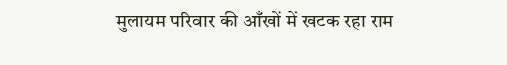मुलायम परिवार की आँखों में खटक रहा राम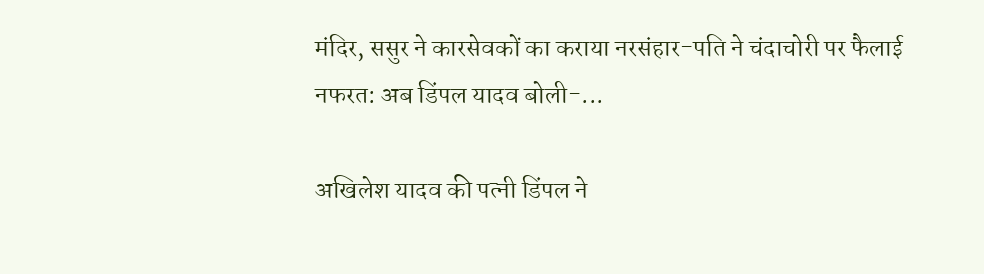मंदिर, ससुर ने कारसेवकों का कराया नरसंहार-पति ने चंदाचोरी पर फैलाई नफरत: अब डिंपल यादव बोली-...

अखिलेश यादव की पत्नी डिंपल ने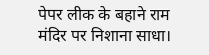पेपर लीक के बहाने राम मंदिर पर निशाना साधा।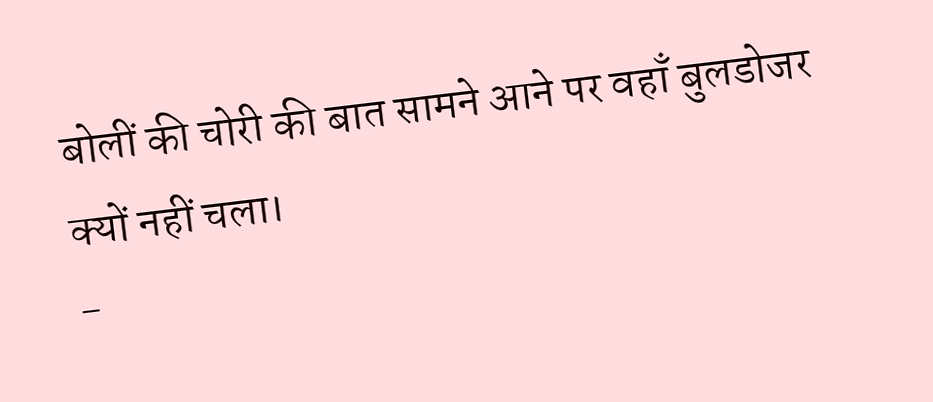बोलीं की चोरी की बात सामने आने पर वहाँ बुलडोजर क्यों नहीं चला।
-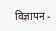विज्ञापन -